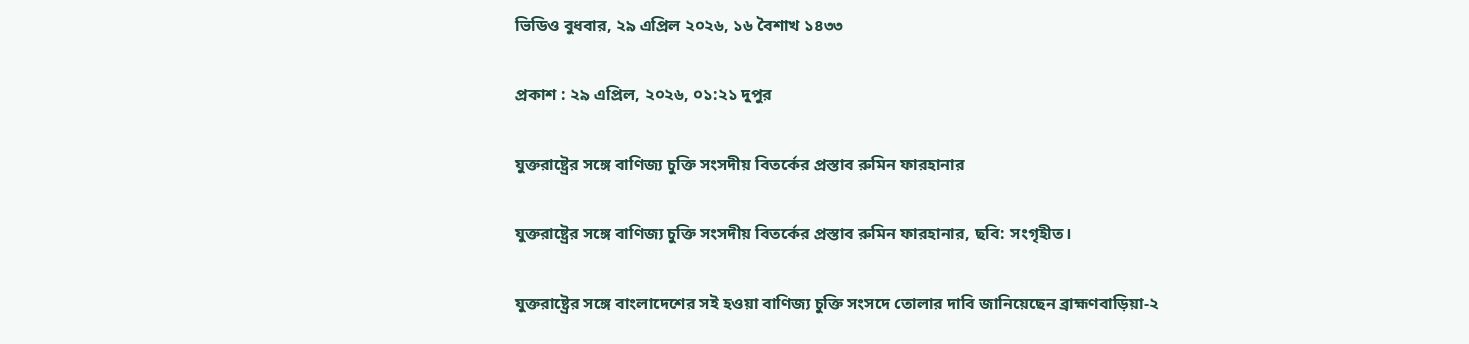ভিডিও বুধবার, ২৯ এপ্রিল ২০২৬, ১৬ বৈশাখ ১৪৩৩

প্রকাশ : ২৯ এপ্রিল, ২০২৬, ০১:২১ দুপুর

যুক্তরাষ্ট্রের সঙ্গে বাণিজ্য চুক্তি সংসদীয় বিতর্কের প্রস্তাব রুমিন ফারহানার

যুক্তরাষ্ট্রের সঙ্গে বাণিজ্য চুক্তি সংসদীয় বিতর্কের প্রস্তাব রুমিন ফারহানার, ছবি: সংগৃহীত।

যুক্তরাষ্ট্রের সঙ্গে বাংলাদেশের সই হওয়া বাণিজ্য চুক্তি সংসদে তোলার দাবি জানিয়েছেন ব্রাহ্মণবাড়িয়া-২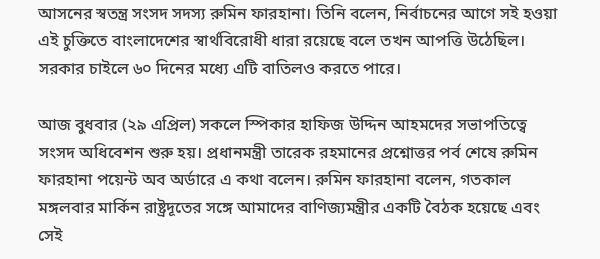আসনের স্বতন্ত্র সংসদ সদস্য রুমিন ফারহানা। তিনি বলেন, নির্বাচনের আগে সই হওয়া এই চুক্তিতে বাংলাদেশের স্বার্থবিরোধী ধারা রয়েছে বলে তখন আপত্তি উঠেছিল। সরকার চাইলে ৬০ দিনের মধ্যে এটি বাতিলও করতে পারে।

আজ বুধবার (২৯ এপ্রিল) সকলে স্পিকার হাফিজ উদ্দিন আহমদের সভাপতিত্বে সংসদ অধিবেশন শুরু হয়। প্রধানমন্ত্রী তারেক রহমানের প্রশ্নোত্তর পর্ব শেষে রুমিন ফারহানা পয়েন্ট অব অর্ডারে এ কথা বলেন। রুমিন ফারহানা বলেন, গতকাল মঙ্গলবার মার্কিন রাষ্ট্রদূতের সঙ্গে আমাদের বাণিজ্যমন্ত্রীর একটি বৈঠক হয়েছে এবং সেই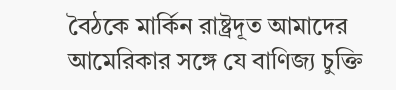বৈঠকে মার্কিন রাষ্ট্রদূত আমাদের আমেরিকার সঙ্গে যে বাণিজ্য চুক্তি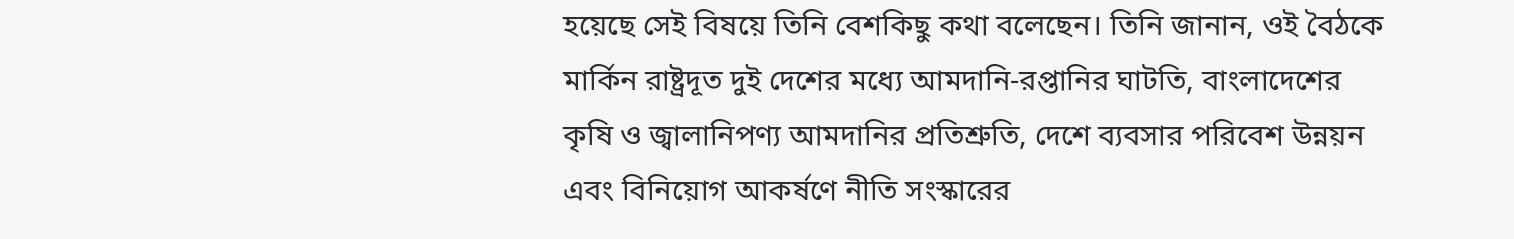হয়েছে সেই বিষয়ে তিনি বেশকিছু কথা বলেছেন। তিনি জানান, ওই বৈঠকে মার্কিন রাষ্ট্রদূত দুই দেশের মধ্যে আমদানি-রপ্তানির ঘাটতি, বাংলাদেশের কৃষি ও জ্বালানিপণ্য আমদানির প্রতিশ্রুতি, দেশে ব্যবসার পরিবেশ উন্নয়ন এবং বিনিয়োগ আকর্ষণে নীতি সংস্কারের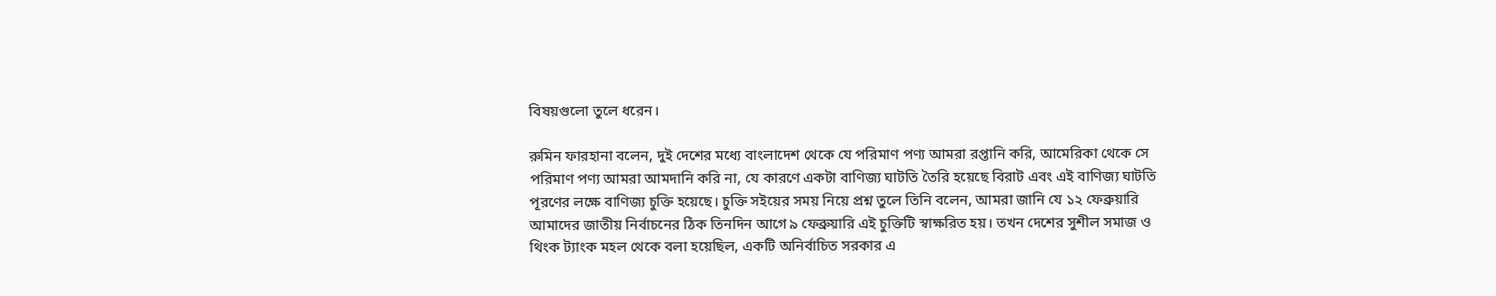বিষয়গুলো তুলে ধরেন।

রুমিন ফারহানা বলেন, দুই দেশের মধ্যে বাংলাদেশ থেকে যে পরিমাণ পণ্য আমরা রপ্তানি করি, আমেরিকা থেকে সে পরিমাণ পণ্য আমরা আমদানি করি না, যে কারণে একটা বাণিজ্য ঘাটতি তৈরি হয়েছে বিরাট এবং এই বাণিজ্য ঘাটতি পূরণের লক্ষে বাণিজ্য চুক্তি হয়েছে। চুক্তি সইয়ের সময় নিয়ে প্রশ্ন তুলে তিনি বলেন, আমরা জানি যে ১২ ফেব্রুয়ারি আমাদের জাতীয় নির্বাচনের ঠিক তিনদিন আগে ৯ ফেব্রুয়ারি এই চুক্তিটি স্বাক্ষরিত হয়। তখন দেশের সুশীল সমাজ ও থিংক ট্যাংক মহল থেকে বলা হয়েছিল, একটি অনির্বাচিত সরকার এ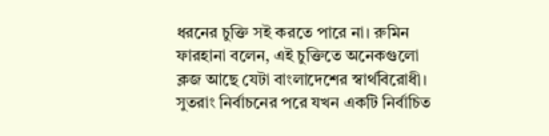ধরনের চুক্তি সই করতে পারে না। রুমিন ফারহানা বলেন, এই চুক্তিতে অনেকগুলো ক্লজ আছে যেটা বাংলাদেশের স্বার্থবিরোধী। সুতরাং নির্বাচনের পরে যখন একটি নির্বাচিত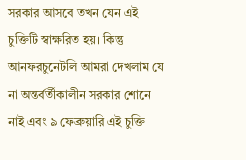সরকার আসবে তখন যেন এই চুক্তিটি স্বাক্ষরিত হয়। কিন্তু আনফরচুনেটলি আমরা দেখলাম যে না অন্তর্বর্তীকালীন সরকার শোনে নাই এবং ৯ ফেব্রুয়ারি এই চুক্তি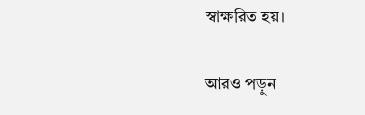স্বাক্ষরিত হয়।

আরও পড়ুন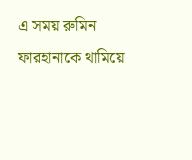এ সময় রুমিন ফারহানাকে থামিয়ে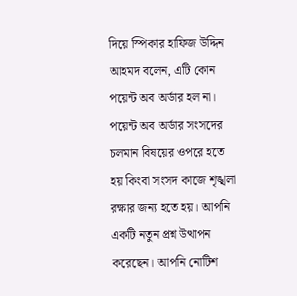দিয়ে স্পিকার হাফিজ উদ্দিন আহমদ বলেন, এটি কোন পয়েন্ট অব অর্ডার হল না। পয়েন্ট অব অর্ডার সংসদের চলমান বিষয়ের ওপরে হতে হয় কিংবা সংসদ কাজে শৃঙ্খলা রক্ষার জন্য হতে হয়। আপনি একটি নতুন প্রশ্ন উত্থাপন করেছেন। আপনি নোটিশ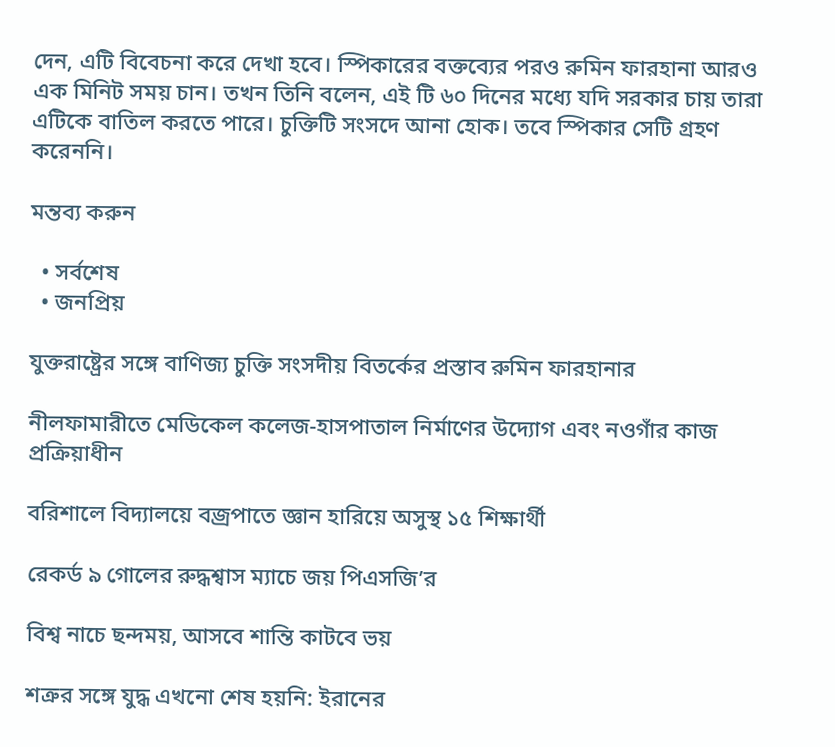দেন, এটি বিবেচনা করে দেখা হবে। স্পিকারের বক্তব্যের পরও রুমিন ফারহানা আরও এক মিনিট সময় চান। তখন তিনি বলেন, এই টি ৬০ দিনের মধ্যে যদি সরকার চায় তারা এটিকে বাতিল করতে পারে। চুক্তিটি সংসদে আনা হোক। তবে স্পিকার সেটি গ্রহণ করেননি।

মন্তব্য করুন

  • সর্বশেষ
  • জনপ্রিয়

যুক্তরাষ্ট্রের সঙ্গে বাণিজ্য চুক্তি সংসদীয় বিতর্কের প্রস্তাব রুমিন ফারহানার

নীলফামারীতে মেডিকেল কলেজ-হাসপাতাল নির্মাণের উদ্যোগ এবং নওগাঁর কাজ প্রক্রিয়াধীন

বরিশালে বিদ্যালয়ে বজ্রপাতে জ্ঞান হারিয়ে অসুস্থ ১৫ শিক্ষার্থী

রেকর্ড ৯ গোলের রুদ্ধশ্বাস ম্যাচে জয় পিএসজি’র

বিশ্ব নাচে ছন্দময়, আসবে শান্তি কাটবে ভয়

শত্রুর সঙ্গে যুদ্ধ এখনো শেষ হয়নি: ইরানের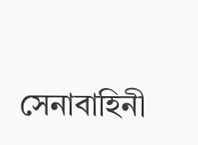সেনাবাহিনী